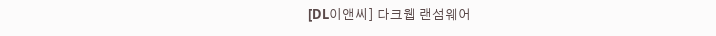[DL이앤씨] 다크웹 랜섬웨어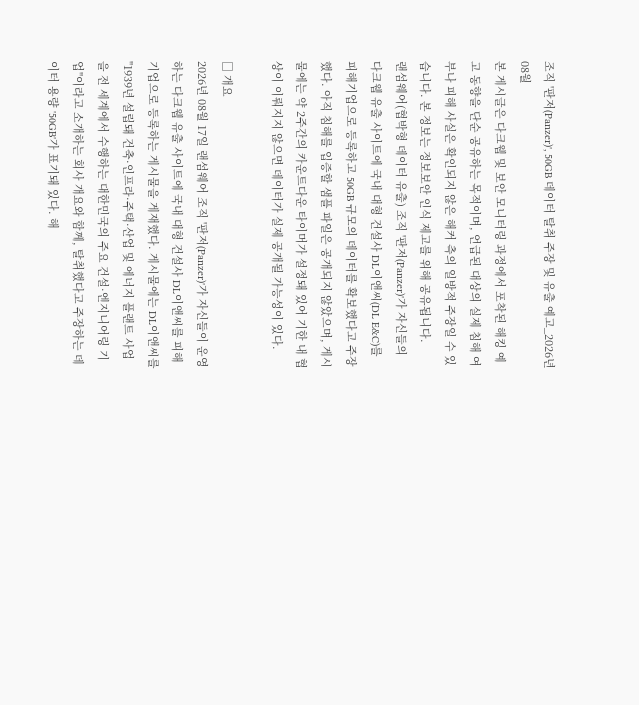조직 '판저(Panzer)', 50GB 데이터 탈취 주장 및 유출 예고_2026년 08월
본 게시글은 다크웹 및 보안 모니터링 과정에서 포착된 해킹 예고 동향을 단순 공유하는 목적이며, 언급된 대상의 실제 침해 여부나 피해 사실은 확인되지 않은 해커 측의 일방적 주장일 수 있습니다. 본 정보는 정보보안 인식 제고를 위해 공유됩니다.
랜섬웨어(협박형 데이터 유출) 조직 '판저(Panzer)'가 자신들의 다크웹 유출 사이트에 국내 대형 건설사 DL이앤씨(DL E&C)를 피해기업으로 등록하고 50GB 규모의 데이터를 확보했다고 주장했다. 아직 침해를 입증할 샘플 파일은 공개되지 않았으며, 게시물에는 약 2주간의 카운트다운 타이머가 설정돼 있어 기한 내 협상이 이뤄지지 않으면 데이터가 실제 공개될 가능성이 있다.

□ 개요
2026년 08월 17일 랜섬웨어 조직 '판저(Panzer)'가 자신들이 운영하는 다크웹 유출 사이트에 국내 대형 건설사 DL이앤씨를 피해 기업으로 등록하는 게시물을 게재했다. 게시물에는 DL이앤씨를 "1939년 설립돼 건축·인프라·주택·산업 및 에너지 플랜트 사업을 전 세계에서 수행하는 대한민국의 주요 건설·엔지니어링 기업"이라고 소개하는 회사 개요와 함께, 탈취했다고 주장하는 데이터 용량 '50GB'가 표기돼 있다. 해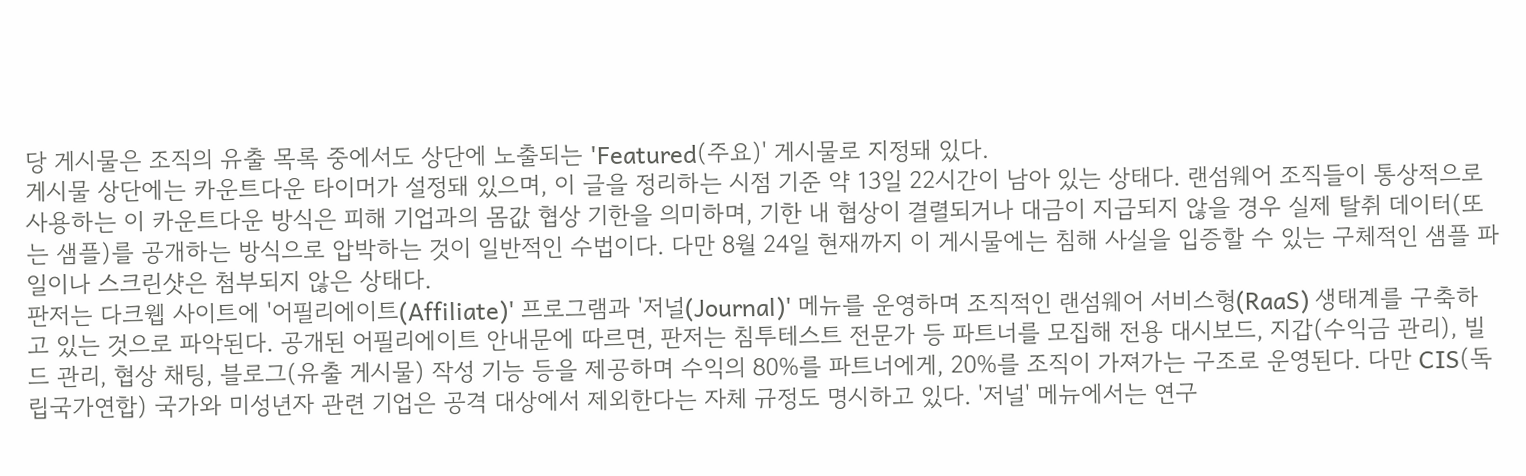당 게시물은 조직의 유출 목록 중에서도 상단에 노출되는 'Featured(주요)' 게시물로 지정돼 있다.
게시물 상단에는 카운트다운 타이머가 설정돼 있으며, 이 글을 정리하는 시점 기준 약 13일 22시간이 남아 있는 상태다. 랜섬웨어 조직들이 통상적으로 사용하는 이 카운트다운 방식은 피해 기업과의 몸값 협상 기한을 의미하며, 기한 내 협상이 결렬되거나 대금이 지급되지 않을 경우 실제 탈취 데이터(또는 샘플)를 공개하는 방식으로 압박하는 것이 일반적인 수법이다. 다만 8월 24일 현재까지 이 게시물에는 침해 사실을 입증할 수 있는 구체적인 샘플 파일이나 스크린샷은 첨부되지 않은 상태다.
판저는 다크웹 사이트에 '어필리에이트(Affiliate)' 프로그램과 '저널(Journal)' 메뉴를 운영하며 조직적인 랜섬웨어 서비스형(RaaS) 생태계를 구축하고 있는 것으로 파악된다. 공개된 어필리에이트 안내문에 따르면, 판저는 침투테스트 전문가 등 파트너를 모집해 전용 대시보드, 지갑(수익금 관리), 빌드 관리, 협상 채팅, 블로그(유출 게시물) 작성 기능 등을 제공하며 수익의 80%를 파트너에게, 20%를 조직이 가져가는 구조로 운영된다. 다만 CIS(독립국가연합) 국가와 미성년자 관련 기업은 공격 대상에서 제외한다는 자체 규정도 명시하고 있다. '저널' 메뉴에서는 연구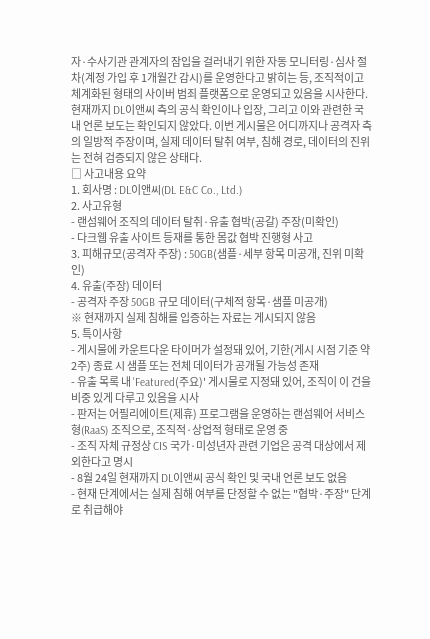자·수사기관 관계자의 잠입을 걸러내기 위한 자동 모니터링·심사 절차(계정 가입 후 1개월간 감시)를 운영한다고 밝히는 등, 조직적이고 체계화된 형태의 사이버 범죄 플랫폼으로 운영되고 있음을 시사한다.
현재까지 DL이앤씨 측의 공식 확인이나 입장, 그리고 이와 관련한 국내 언론 보도는 확인되지 않았다. 이번 게시물은 어디까지나 공격자 측의 일방적 주장이며, 실제 데이터 탈취 여부, 침해 경로, 데이터의 진위는 전혀 검증되지 않은 상태다.
□ 사고내용 요약
1. 회사명 : DL이앤씨(DL E&C Co., Ltd.)
2. 사고유형
- 랜섬웨어 조직의 데이터 탈취·유출 협박(공갈) 주장(미확인)
- 다크웹 유출 사이트 등재를 통한 몸값 협박 진행형 사고
3. 피해규모(공격자 주장) : 50GB(샘플·세부 항목 미공개, 진위 미확인)
4. 유출(주장) 데이터
- 공격자 주장 50GB 규모 데이터(구체적 항목·샘플 미공개)
※ 현재까지 실제 침해를 입증하는 자료는 게시되지 않음
5. 특이사항
- 게시물에 카운트다운 타이머가 설정돼 있어, 기한(게시 시점 기준 약 2주) 종료 시 샘플 또는 전체 데이터가 공개될 가능성 존재
- 유출 목록 내 'Featured(주요)' 게시물로 지정돼 있어, 조직이 이 건을 비중 있게 다루고 있음을 시사
- 판저는 어필리에이트(제휴) 프로그램을 운영하는 랜섬웨어 서비스형(RaaS) 조직으로, 조직적·상업적 형태로 운영 중
- 조직 자체 규정상 CIS 국가·미성년자 관련 기업은 공격 대상에서 제외한다고 명시
- 8월 24일 현재까지 DL이앤씨 공식 확인 및 국내 언론 보도 없음
- 현재 단계에서는 실제 침해 여부를 단정할 수 없는 "협박·주장" 단계로 취급해야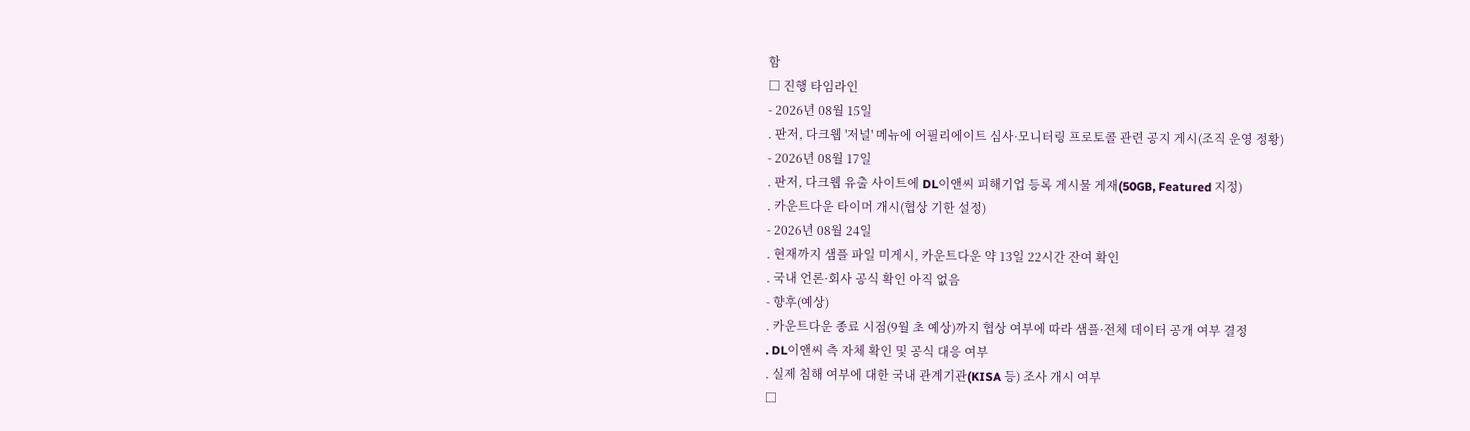함
□ 진행 타임라인
- 2026년 08월 15일
. 판저, 다크웹 '저널' 메뉴에 어필리에이트 심사·모니터링 프로토콜 관련 공지 게시(조직 운영 정황)
- 2026년 08월 17일
. 판저, 다크웹 유출 사이트에 DL이앤씨 피해기업 등록 게시물 게재(50GB, Featured 지정)
. 카운트다운 타이머 개시(협상 기한 설정)
- 2026년 08월 24일
. 현재까지 샘플 파일 미게시, 카운트다운 약 13일 22시간 잔여 확인
. 국내 언론·회사 공식 확인 아직 없음
- 향후(예상)
. 카운트다운 종료 시점(9월 초 예상)까지 협상 여부에 따라 샘플·전체 데이터 공개 여부 결정
. DL이앤씨 측 자체 확인 및 공식 대응 여부
. 실제 침해 여부에 대한 국내 관계기관(KISA 등) 조사 개시 여부
□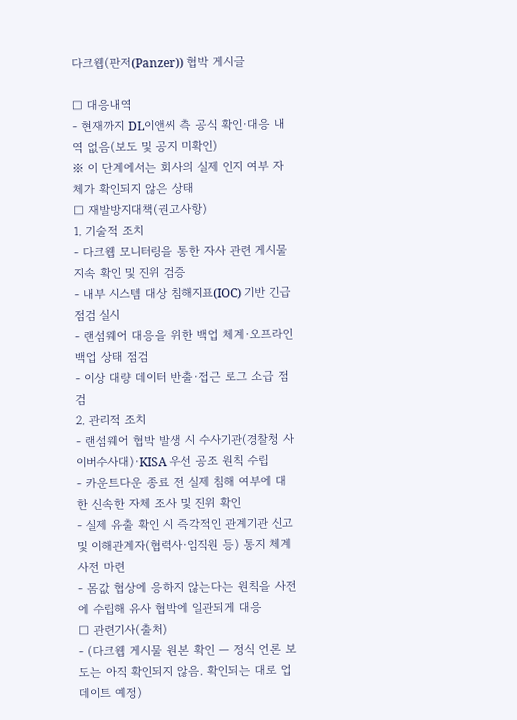다크웹(판저(Panzer)) 협박 게시글

□ 대응내역
- 현재까지 DL이앤씨 측 공식 확인·대응 내역 없음(보도 및 공지 미확인)
※ 이 단계에서는 회사의 실제 인지 여부 자체가 확인되지 않은 상태
□ 재발방지대책(권고사항)
1. 기술적 조치
- 다크웹 모니터링을 통한 자사 관련 게시물 지속 확인 및 진위 검증
- 내부 시스템 대상 침해지표(IOC) 기반 긴급 점검 실시
- 랜섬웨어 대응을 위한 백업 체계·오프라인 백업 상태 점검
- 이상 대량 데이터 반출·접근 로그 소급 점검
2. 관리적 조치
- 랜섬웨어 협박 발생 시 수사기관(경찰청 사이버수사대)·KISA 우선 공조 원칙 수립
- 카운트다운 종료 전 실제 침해 여부에 대한 신속한 자체 조사 및 진위 확인
- 실제 유출 확인 시 즉각적인 관계기관 신고 및 이해관계자(협력사·임직원 등) 통지 체계 사전 마련
- 몸값 협상에 응하지 않는다는 원칙을 사전에 수립해 유사 협박에 일관되게 대응
□ 관련기사(출처)
- (다크웹 게시물 원본 확인 — 정식 언론 보도는 아직 확인되지 않음. 확인되는 대로 업데이트 예정)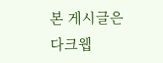본 게시글은 다크웹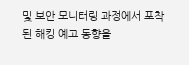및 보안 모니터링 과정에서 포착된 해킹 예고 동향을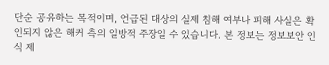단순 공유하는 목적이며, 언급된 대상의 실제 침해 여부나 피해 사실은 확인되지 않은 해커 측의 일방적 주장일 수 있습니다. 본 정보는 정보보안 인식 제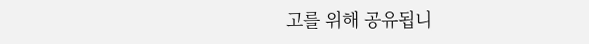고를 위해 공유됩니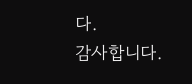다.
감사합니다.